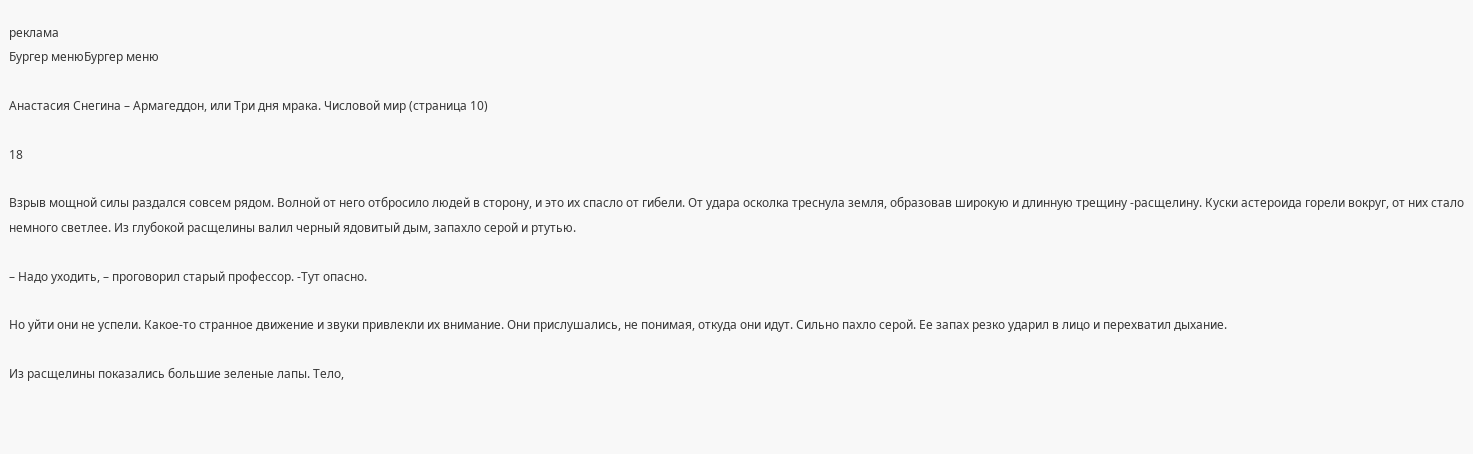реклама
Бургер менюБургер меню

Анастасия Снегина – Армагеддон, или Три дня мрака. Числовой мир (страница 10)

18

Взрыв мощной силы раздался совсем рядом. Волной от него отбросило людей в сторону, и это их спасло от гибели. От удара осколка треснула земля, образовав широкую и длинную трещину -расщелину. Куски астероида горели вокруг, от них стало немного светлее. Из глубокой расщелины валил черный ядовитый дым, запахло серой и ртутью.

– Надо уходить, – проговорил старый профессор. -Тут опасно.

Но уйти они не успели. Какое-то странное движение и звуки привлекли их внимание. Они прислушались, не понимая, откуда они идут. Сильно пахло серой. Ее запах резко ударил в лицо и перехватил дыхание.

Из расщелины показались большие зеленые лапы. Тело,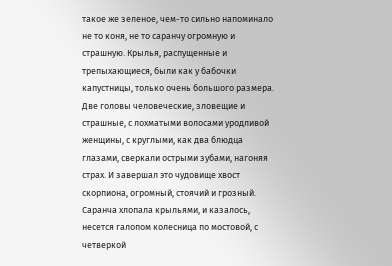такое же зеленое, чем-то сильно напоминало не то коня, не то саранчу огромную и страшную. Крылья, распущенные и трепыхающиеся, были как у бабочки капустницы, только очень большого размера. Две головы человеческие, зловещие и страшные, с лохматыми волосами уродливой женщины, с круглыми, как два блюдца глазами, сверкали острыми зубами, нагоняя страх. И завершал это чудовище хвост скорпиона, огромный, стоячий и грозный. Саранча хлопала крыльями, и казалось, несется галопом колесница по мостовой, с четверкой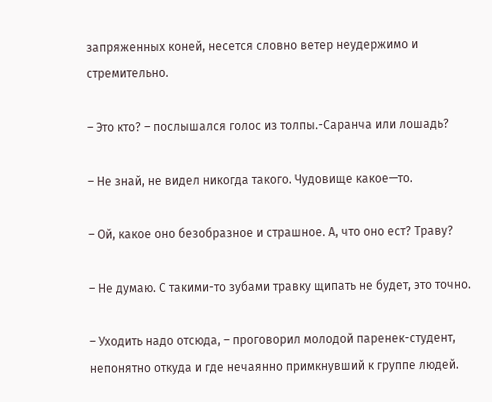запряженных коней, несется словно ветер неудержимо и стремительно.

– Это кто? – послышался голос из толпы.-Саранча или лошадь?

– Не знай, не видел никогда такого. Чудовище какое—то.

– Ой, какое оно безобразное и страшное. А, что оно ест? Траву?

– Не думаю. С такими-то зубами травку щипать не будет, это точно.

– Уходить надо отсюда, – проговорил молодой паренек-студент, непонятно откуда и где нечаянно примкнувший к группе людей.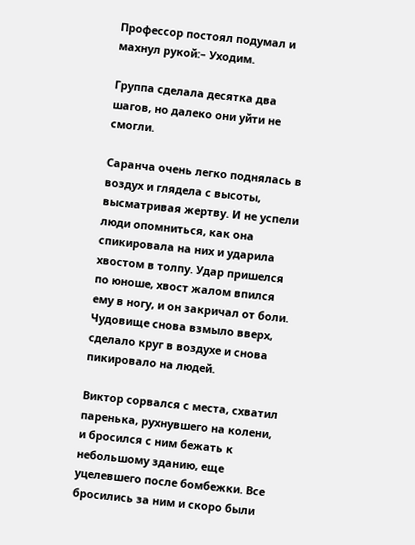Профессор постоял подумал и махнул рукой:– Уходим.

Группа сделала десятка два шагов, но далеко они уйти не смогли.

Саранча очень легко поднялась в воздух и глядела с высоты, высматривая жертву. И не успели люди опомниться, как она спикировала на них и ударила хвостом в толпу. Удар пришелся по юноше, хвост жалом впился ему в ногу, и он закричал от боли. Чудовище снова взмыло вверх, сделало круг в воздухе и снова пикировало на людей.

Виктор сорвался с места, схватил паренька, рухнувшего на колени, и бросился с ним бежать к небольшому зданию, еще уцелевшего после бомбежки. Все бросились за ним и скоро были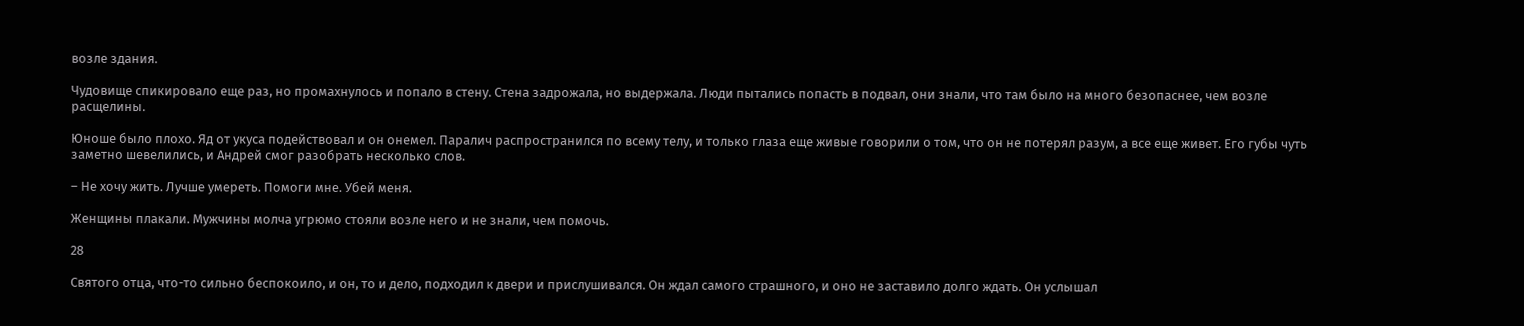возле здания.

Чудовище спикировало еще раз, но промахнулось и попало в стену. Стена задрожала, но выдержала. Люди пытались попасть в подвал, они знали, что там было на много безопаснее, чем возле расщелины.

Юноше было плохо. Яд от укуса подействовал и он онемел. Паралич распространился по всему телу, и только глаза еще живые говорили о том, что он не потерял разум, а все еще живет. Его губы чуть заметно шевелились, и Андрей смог разобрать несколько слов.

– Не хочу жить. Лучше умереть. Помоги мне. Убей меня.

Женщины плакали. Мужчины молча угрюмо стояли возле него и не знали, чем помочь.

28

Святого отца, что-то сильно беспокоило, и он, то и дело, подходил к двери и прислушивался. Он ждал самого страшного, и оно не заставило долго ждать. Он услышал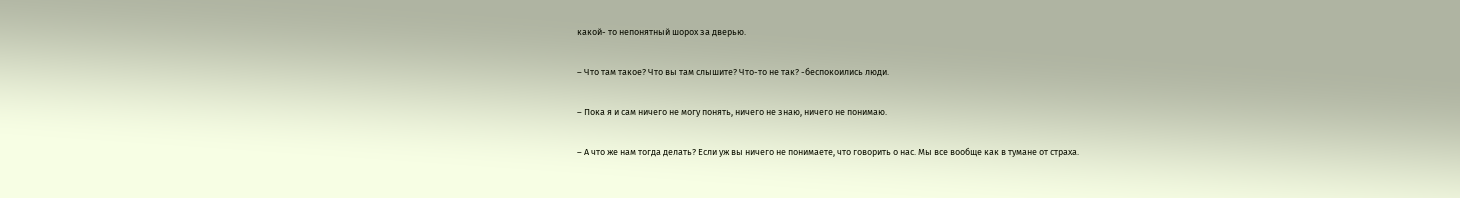какой- то непонятный шорох за дверью.

– Что там такое? Что вы там слышите? Что-то не так? -беспокоились люди.

– Пока я и сам ничего не могу понять, ничего не знаю, ничего не понимаю.

– А что же нам тогда делать? Если уж вы ничего не понимаете, что говорить о нас. Мы все вообще как в тумане от страха.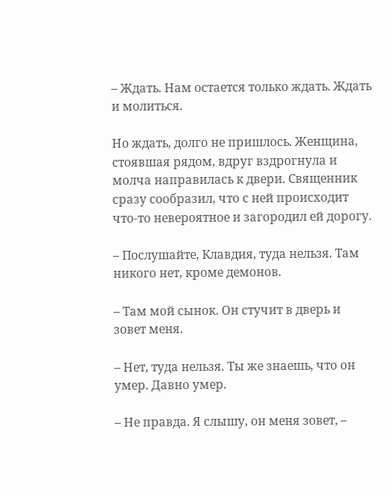– Ждать. Нам остается только ждать. Ждать и молиться.

Но ждать, долго не пришлось. Женщина, стоявшая рядом, вдруг вздрогнула и молча направилась к двери. Священник сразу сообразил, что с ней происходит что-то невероятное и загородил ей дорогу.

– Послушайте, Клавдия, туда нельзя. Там никого нет, кроме демонов.

– Там мой сынок. Он стучит в дверь и зовет меня.

– Нет, туда нельзя. Ты же знаешь, что он умер. Давно умер.

– Не правда. Я слышу, он меня зовет, –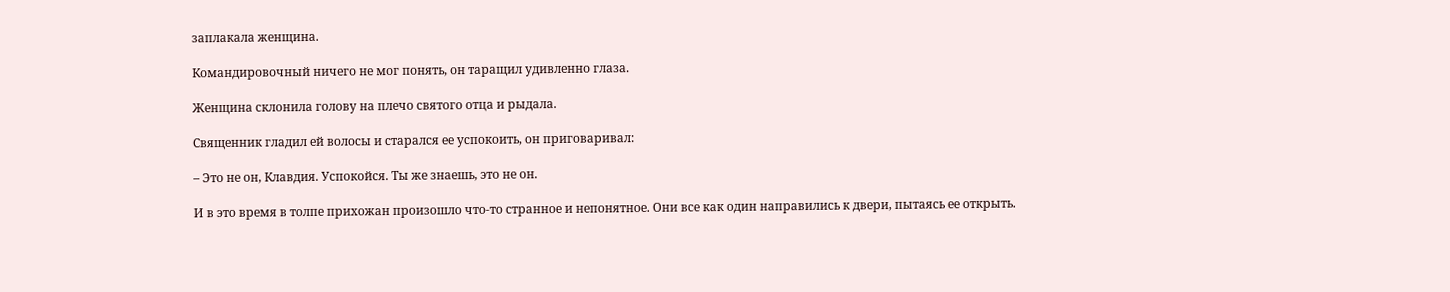заплакала женщина.

Командировочный ничего не мог понять, он таращил удивленно глаза.

Женщина склонила голову на плечо святого отца и рыдала.

Священник гладил ей волосы и старался ее успокоить, он приговаривал:

– Это не он, Клавдия. Успокойся. Ты же знаешь, это не он.

И в это время в толпе прихожан произошло что-то странное и непонятное. Они все как один направились к двери, пытаясь ее открыть.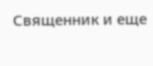Священник и еще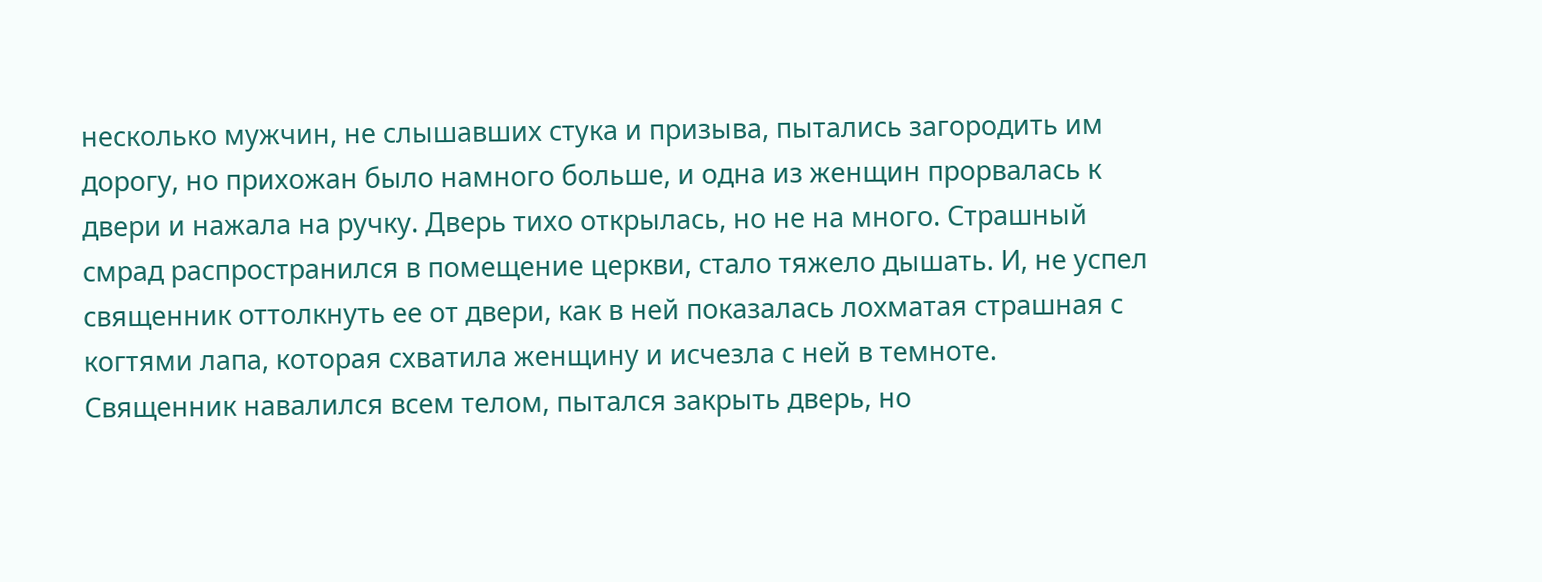несколько мужчин, не слышавших стука и призыва, пытались загородить им дорогу, но прихожан было намного больше, и одна из женщин прорвалась к двери и нажала на ручку. Дверь тихо открылась, но не на много. Страшный смрад распространился в помещение церкви, стало тяжело дышать. И, не успел священник оттолкнуть ее от двери, как в ней показалась лохматая страшная с когтями лапа, которая схватила женщину и исчезла с ней в темноте. Священник навалился всем телом, пытался закрыть дверь, но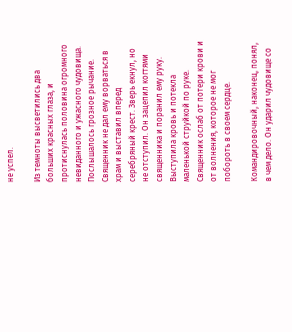не успел.

Из темноты высветились два больших красных глаза, и протиснулась половина огромного невиданного и ужасного чудовища. Послышалось грозное рычание. Священник не дал ему ворваться в храм и выставил вперед серебряный крест. Зверь екнул, но не отступил. Он зацепил когтями священника и поранил ему руку. Выступила кровь и потекла маленькой струйкой по руке. Священник ослаб от потери крови и от волнения, которое не мог побороть в своем сердце.

Командировочный, наконец, понял, в чем дело. Он ударил чудовище со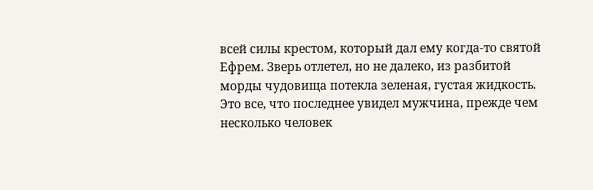всей силы крестом, который дал ему когда-то святой Ефрем. Зверь отлетел, но не далеко, из разбитой морды чудовища потекла зеленая, густая жидкость. Это все, что последнее увидел мужчина, прежде чем несколько человек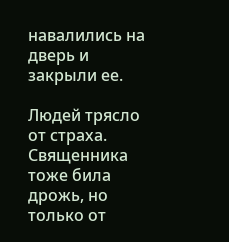навалились на дверь и закрыли ее.

Людей трясло от страха. Священника тоже била дрожь, но только от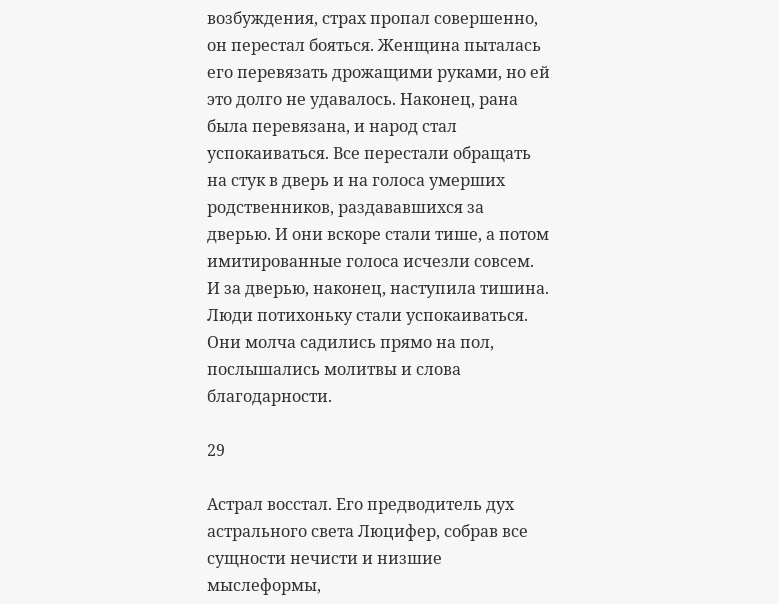возбуждения, страх пропал совершенно, он перестал бояться. Женщина пыталась его перевязать дрожащими руками, но ей это долго не удавалось. Наконец, рана была перевязана, и народ стал успокаиваться. Все перестали обращать на стук в дверь и на голоса умерших родственников, раздававшихся за дверью. И они вскоре стали тише, а потом имитированные голоса исчезли совсем. И за дверью, наконец, наступила тишина. Люди потихоньку стали успокаиваться. Они молча садились прямо на пол, послышались молитвы и слова благодарности.

29

Астрал восстал. Его предводитель дух астрального света Люцифер, собрав все сущности нечисти и низшие мыслеформы,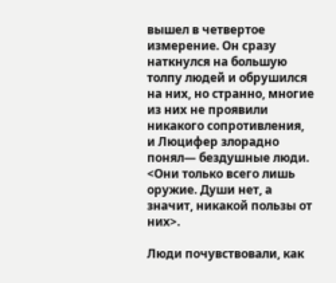вышел в четвертое измерение. Он сразу наткнулся на большую толпу людей и обрушился на них, но странно, многие из них не проявили никакого сопротивления, и Люцифер злорадно понял— бездушные люди. <Они только всего лишь оружие. Души нет, а значит, никакой пользы от них>.

Люди почувствовали, как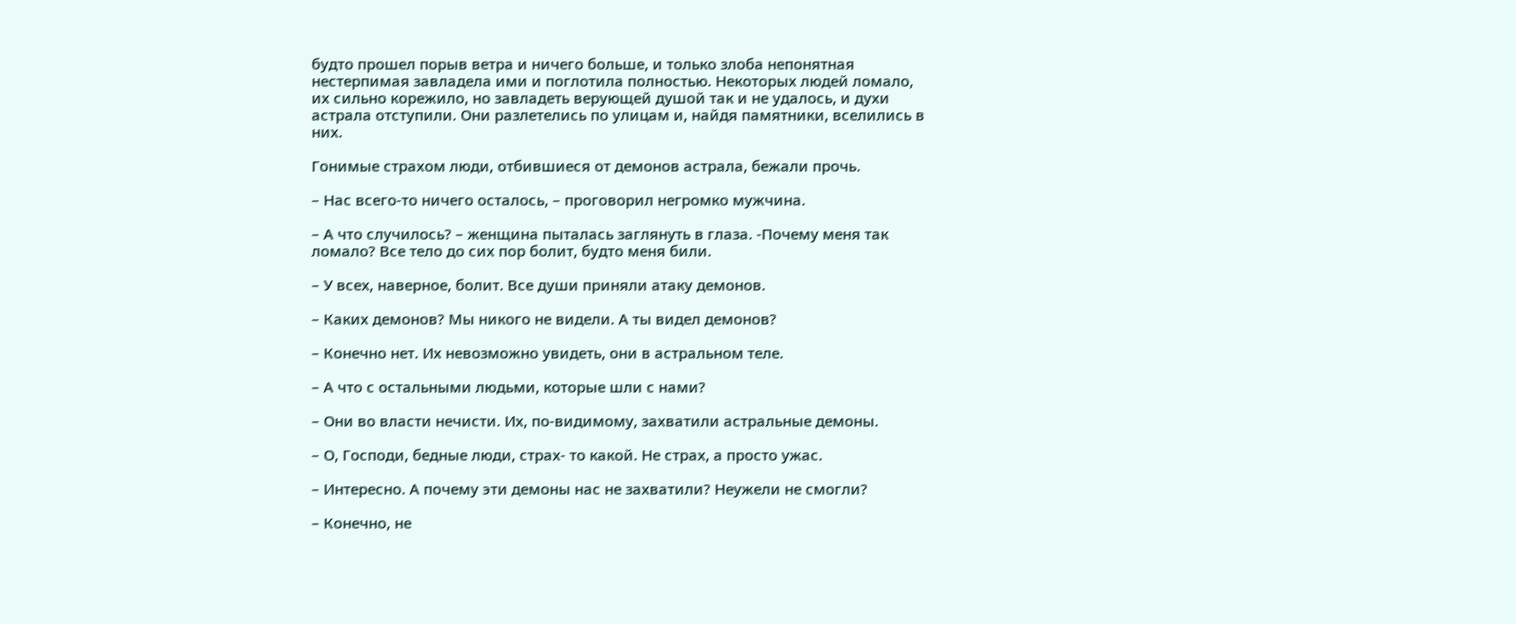будто прошел порыв ветра и ничего больше, и только злоба непонятная нестерпимая завладела ими и поглотила полностью. Некоторых людей ломало, их сильно корежило, но завладеть верующей душой так и не удалось, и духи астрала отступили. Они разлетелись по улицам и, найдя памятники, вселились в них.

Гонимые страхом люди, отбившиеся от демонов астрала, бежали прочь.

– Нас всего-то ничего осталось, – проговорил негромко мужчина.

– А что случилось? – женщина пыталась заглянуть в глаза. -Почему меня так ломало? Все тело до сих пор болит, будто меня били.

– У всех, наверное, болит. Все души приняли атаку демонов.

– Каких демонов? Мы никого не видели. А ты видел демонов?

– Конечно нет. Их невозможно увидеть, они в астральном теле.

– А что с остальными людьми, которые шли с нами?

– Они во власти нечисти. Их, по-видимому, захватили астральные демоны.

– О, Господи, бедные люди, страх- то какой. Не страх, а просто ужас.

– Интересно. А почему эти демоны нас не захватили? Неужели не смогли?

– Конечно, не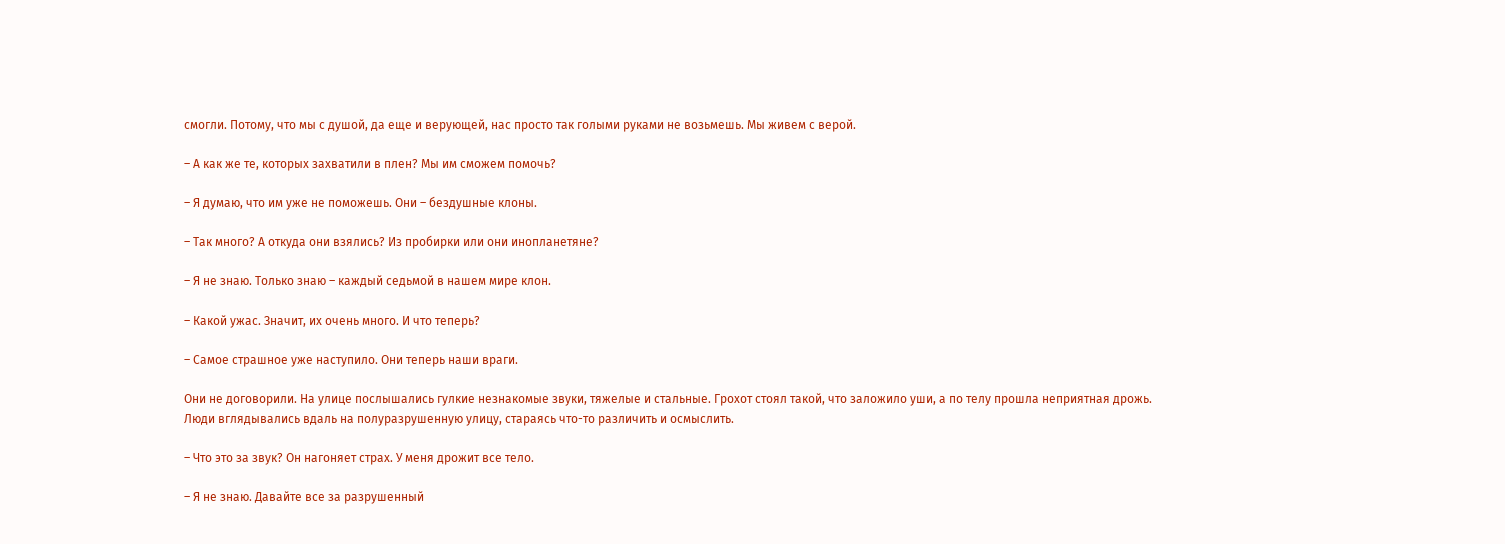смогли. Потому, что мы с душой, да еще и верующей, нас просто так голыми руками не возьмешь. Мы живем с верой.

– А как же те, которых захватили в плен? Мы им сможем помочь?

– Я думаю, что им уже не поможешь. Они – бездушные клоны.

– Так много? А откуда они взялись? Из пробирки или они инопланетяне?

– Я не знаю. Только знаю – каждый седьмой в нашем мире клон.

– Какой ужас. Значит, их очень много. И что теперь?

– Самое страшное уже наступило. Они теперь наши враги.

Они не договорили. На улице послышались гулкие незнакомые звуки, тяжелые и стальные. Грохот стоял такой, что заложило уши, а по телу прошла неприятная дрожь. Люди вглядывались вдаль на полуразрушенную улицу, стараясь что-то различить и осмыслить.

– Что это за звук? Он нагоняет страх. У меня дрожит все тело.

– Я не знаю. Давайте все за разрушенный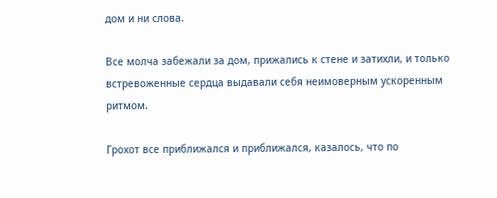дом и ни слова.

Все молча забежали за дом, прижались к стене и затихли, и только встревоженные сердца выдавали себя неимоверным ускоренным ритмом.

Грохот все приближался и приближался, казалось, что по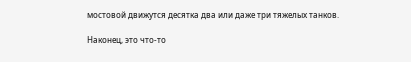мостовой движутся десятка два или даже три тяжелых танков.

Наконец, это что-то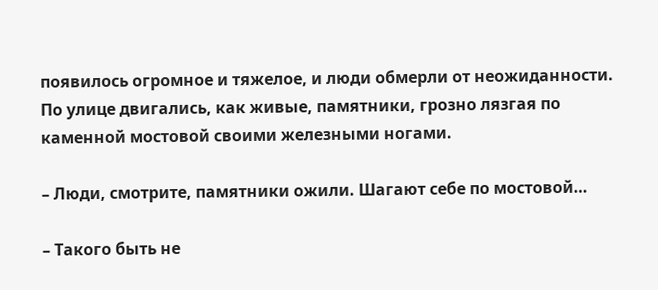появилось огромное и тяжелое, и люди обмерли от неожиданности. По улице двигались, как живые, памятники, грозно лязгая по каменной мостовой своими железными ногами.

– Люди, смотрите, памятники ожили. Шагают себе по мостовой…

– Такого быть не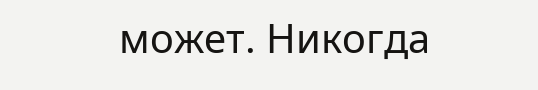может. Никогда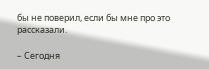бы не поверил, если бы мне про это рассказали.

– Сегодня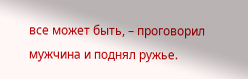все может быть, – проговорил мужчина и поднял ружье.